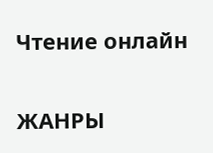Чтение онлайн

ЖАНРЫ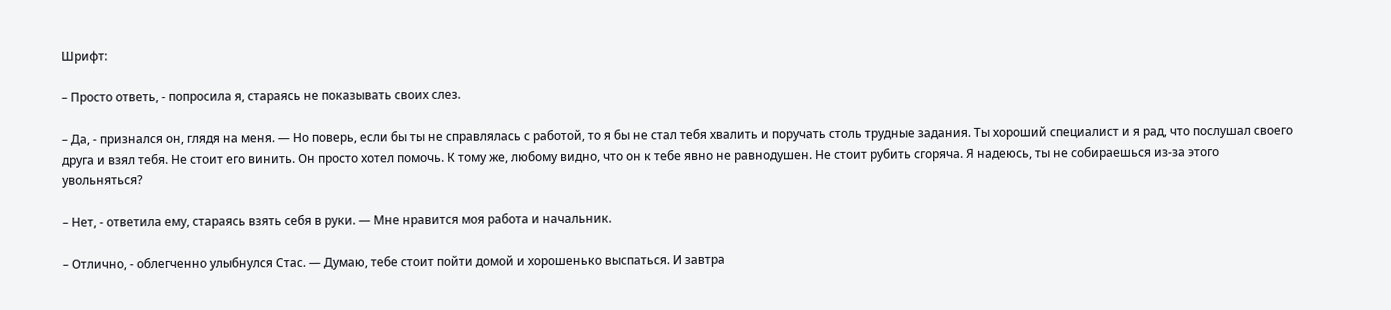Шрифт:

– Просто ответь, - попросила я, стараясь не показывать своих слез.

– Да, - признался он, глядя на меня. — Но поверь, если бы ты не справлялась с работой, то я бы не стал тебя хвалить и поручать столь трудные задания. Ты хороший специалист и я рад, что послушал своего друга и взял тебя. Не стоит его винить. Он просто хотел помочь. К тому же, любому видно, что он к тебе явно не равнодушен. Не стоит рубить сгоряча. Я надеюсь, ты не собираешься из-за этого увольняться?

– Нет, - ответила ему, стараясь взять себя в руки. — Мне нравится моя работа и начальник.

– Отлично, - облегченно улыбнулся Стас. — Думаю, тебе стоит пойти домой и хорошенько выспаться. И завтра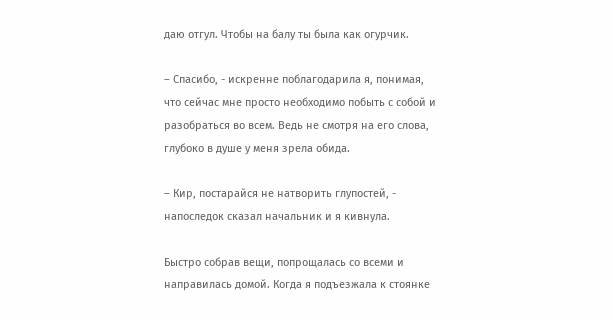даю отгул. Чтобы на балу ты была как огурчик.

– Спасибо, - искренне поблагодарила я, понимая, что сейчас мне просто необходимо побыть с собой и разобраться во всем. Ведь не смотря на его слова, глубоко в душе у меня зрела обида.

– Кир, постарайся не натворить глупостей, - напоследок сказал начальник и я кивнула.

Быстро собрав вещи, попрощалась со всеми и направилась домой. Когда я подъезжала к стоянке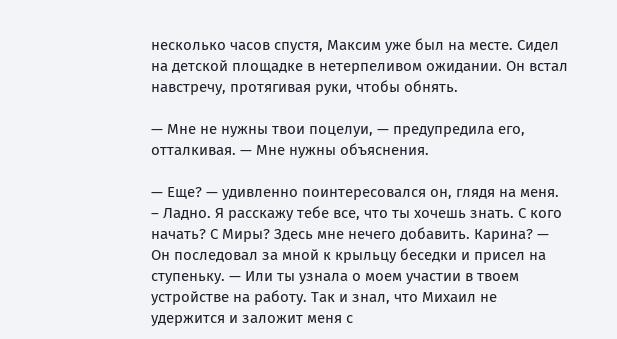несколько часов спустя, Максим уже был на месте. Сидел на детской площадке в нетерпеливом ожидании. Он встал навстречу, протягивая руки, чтобы обнять.

— Мне не нужны твои поцелуи, — предупредила его, отталкивая. — Мне нужны объяснения.

— Еще? — удивленно поинтересовался он, глядя на меня.
– Ладно. Я расскажу тебе все, что ты хочешь знать. С кого начать? С Миры? Здесь мне нечего добавить. Карина? — Он последовал за мной к крыльцу беседки и присел на ступеньку. — Или ты узнала о моем участии в твоем устройстве на работу. Так и знал, что Михаил не удержится и заложит меня с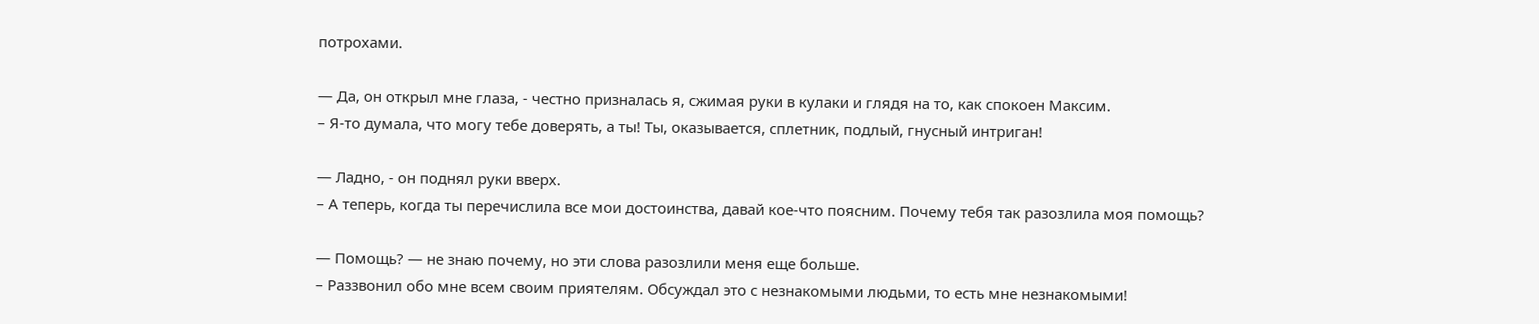потрохами.

— Да, он открыл мне глаза, - честно призналась я, сжимая руки в кулаки и глядя на то, как спокоен Максим.
– Я-то думала, что могу тебе доверять, а ты! Ты, оказывается, сплетник, подлый, гнусный интриган!

— Ладно, - он поднял руки вверх.
– А теперь, когда ты перечислила все мои достоинства, давай кое-что поясним. Почему тебя так разозлила моя помощь?

— Помощь? — не знаю почему, но эти слова разозлили меня еще больше.
– Раззвонил обо мне всем своим приятелям. Обсуждал это с незнакомыми людьми, то есть мне незнакомыми!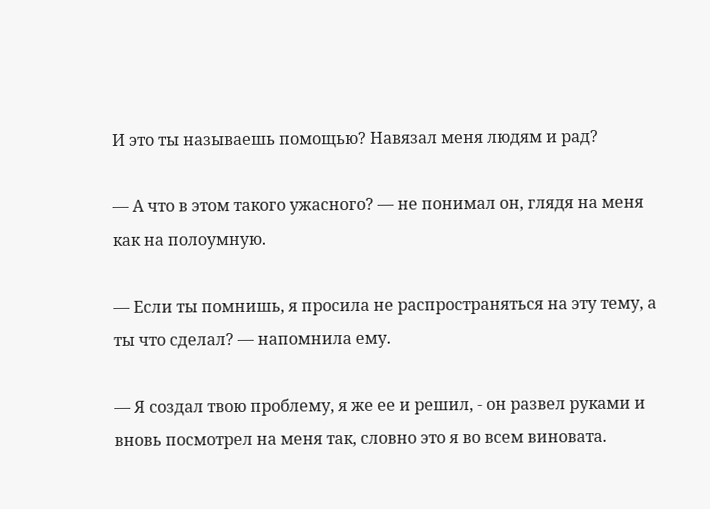И это ты называешь помощью? Навязал меня людям и рад?

— А что в этом такого ужасного? — не понимал он, глядя на меня как на полоумную.

— Если ты помнишь, я просила не распространяться на эту тему, а ты что сделал? — напомнила ему.

— Я создал твою проблему, я же ее и решил, - он развел руками и вновь посмотрел на меня так, словно это я во всем виновата.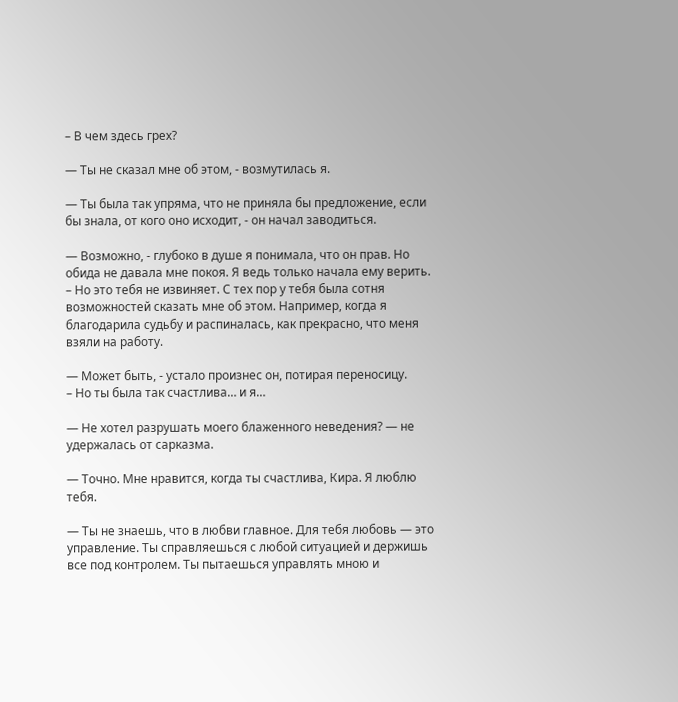– В чем здесь грех?

— Ты не сказал мне об этом, - возмутилась я.

— Ты была так упряма, что не приняла бы предложение, если бы знала, от кого оно исходит, - он начал заводиться.

— Возможно, - глубоко в душе я понимала, что он прав. Но обида не давала мне покоя. Я ведь только начала ему верить.
– Но это тебя не извиняет. С тех пор у тебя была сотня возможностей сказать мне об этом. Например, когда я благодарила судьбу и распиналась, как прекрасно, что меня взяли на работу.

— Может быть, - устало произнес он, потирая переносицу.
– Но ты была так счастлива… и я…

— Не хотел разрушать моего блаженного неведения? — не удержалась от сарказма.

— Точно. Мне нравится, когда ты счастлива, Кира. Я люблю тебя.

— Ты не знаешь, что в любви главное. Для тебя любовь — это управление. Ты справляешься с любой ситуацией и держишь все под контролем. Ты пытаешься управлять мною и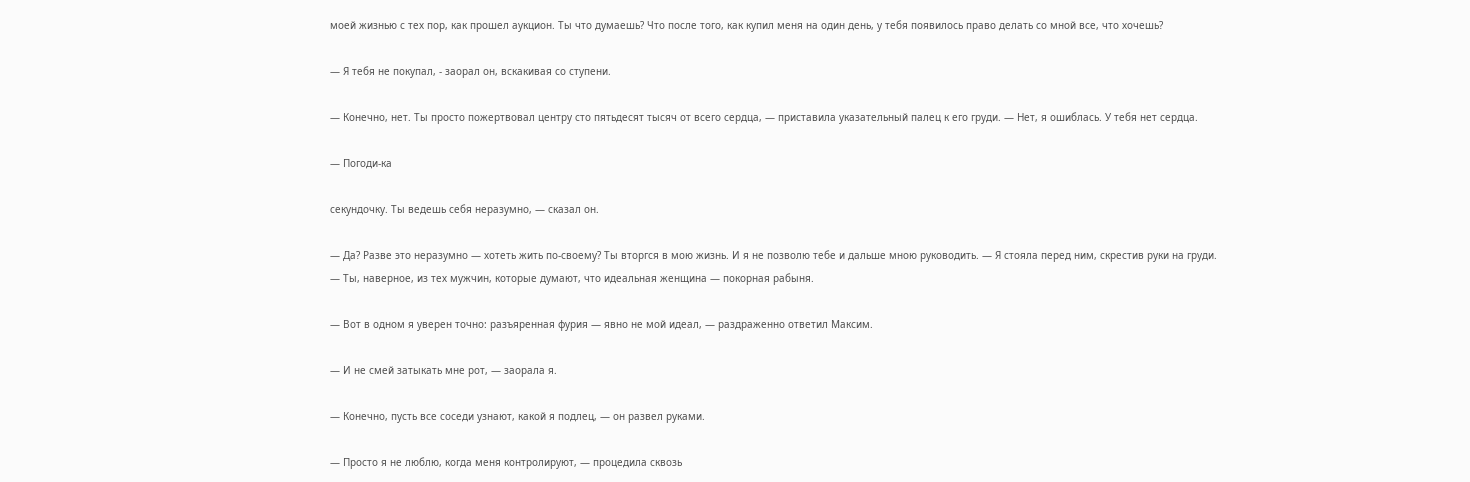моей жизнью с тех пор, как прошел аукцион. Ты что думаешь? Что после того, как купил меня на один день, у тебя появилось право делать со мной все, что хочешь?

— Я тебя не покупал, - заорал он, вскакивая со ступени.

— Конечно, нет. Ты просто пожертвовал центру сто пятьдесят тысяч от всего сердца, — приставила указательный палец к его груди. — Нет, я ошиблась. У тебя нет сердца.

— Погоди-ка

секундочку. Ты ведешь себя неразумно, — сказал он.

— Да? Разве это неразумно — хотеть жить по-своему? Ты вторгся в мою жизнь. И я не позволю тебе и дальше мною руководить. — Я стояла перед ним, скрестив руки на груди. — Ты, наверное, из тех мужчин, которые думают, что идеальная женщина — покорная рабыня.

— Вот в одном я уверен точно: разъяренная фурия — явно не мой идеал, — раздраженно ответил Максим.

— И не смей затыкать мне рот, — заорала я.

— Конечно, пусть все соседи узнают, какой я подлец, — он развел руками.

— Просто я не люблю, когда меня контролируют, — процедила сквозь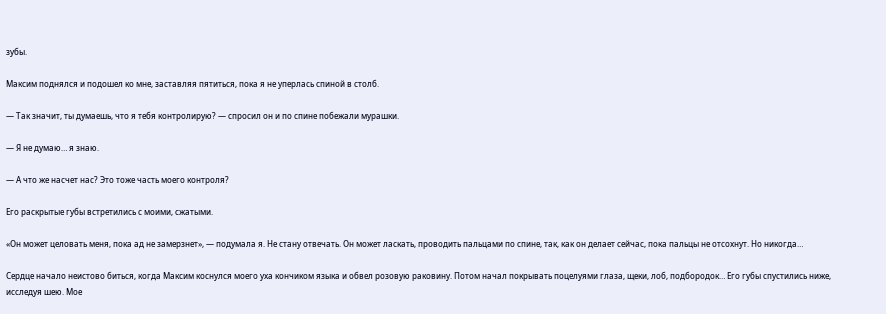зубы.

Максим поднялся и подошел ко мне, заставляя пятиться, пока я не уперлась спиной в столб.

— Так значит, ты думаешь, что я тебя контролирую? — спросил он и по спине побежали мурашки.

— Я не думаю… я знаю.

— А что же насчет нас? Это тоже часть моего контроля?

Его раскрытые губы встретились с моими, сжатыми.

«Он может целовать меня, пока ад не замерзнет», — подумала я. Не стану отвечать. Он может ласкать, проводить пальцами по спине, так, как он делает сейчас, пока пальцы не отсохнут. Но никогда…

Сердце начало неистово биться, когда Максим коснулся моего уха кончиком языка и обвел розовую раковину. Потом начал покрывать поцелуями глаза, щеки, лоб, подбородок… Его губы спустились ниже, исследуя шею. Мое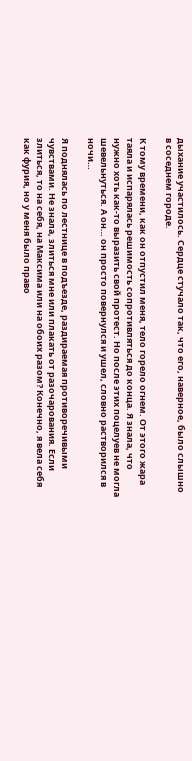дыхание участилось. Сердце стучало так, что его, наверное, было слышно в соседнем городе.

К тому времени, как он отпустил меня, тело горело огнем. От этого жара таяла и испарялась решимость сопротивляться до конца. Я знала, что нужно хоть как-то выразить свой протест. Но после этих поцелуев не могла шевельнуться. А он… он просто повернулся и ушел, словно растворился в ночи…

Я поднялась по лестнице в подъезде, раздираемая противоречивыми чувствами. Не знала, злиться мне или плакать от разочарования. Если злиться, то на себя, на Максима или на обоих разом? Конечно, я вела себя как фурия, но у меня было право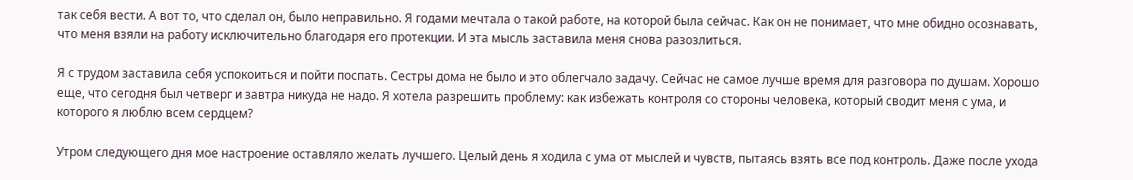так себя вести. А вот то, что сделал он, было неправильно. Я годами мечтала о такой работе, на которой была сейчас. Как он не понимает, что мне обидно осознавать, что меня взяли на работу исключительно благодаря его протекции. И эта мысль заставила меня снова разозлиться.

Я с трудом заставила себя успокоиться и пойти поспать. Сестры дома не было и это облегчало задачу. Сейчас не самое лучше время для разговора по душам. Хорошо еще, что сегодня был четверг и завтра никуда не надо. Я хотела разрешить проблему: как избежать контроля со стороны человека, который сводит меня с ума, и которого я люблю всем сердцем?

Утром следующего дня мое настроение оставляло желать лучшего. Целый день я ходила с ума от мыслей и чувств, пытаясь взять все под контроль. Даже после ухода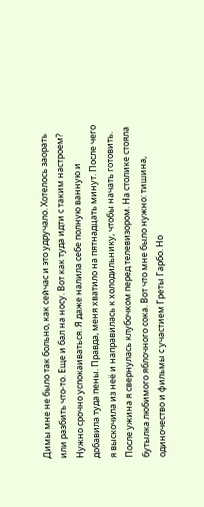Димы мне не было так больно, как сейчас и это удручало. Хотелось заорать или разбить что-то. Еще и бал на носу. Вот как туда идти с таким настроем? Нужно срочно успокаиваться. Я даже налила себе полную ванную и добавила туда пены. Правда, меня хватило на пятнадцать минут. После чего я выскочила из неё и направилась к холодильнику, чтобы начать готовить. После ужина я свернулась клубочком перед телевизором. На столике стояла бутылка любимого яблочного сока. Вот что мне было нужно: тишина, одиночество и фильмы с участием Греты Гарбо. Но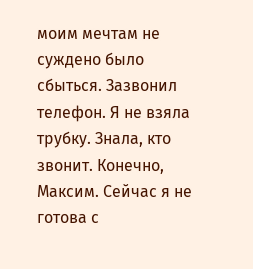моим мечтам не суждено было сбыться. Зазвонил телефон. Я не взяла трубку. Знала, кто звонит. Конечно, Максим. Сейчас я не готова с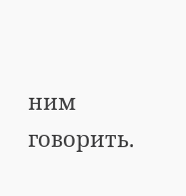ним говорить.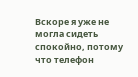Вскоре я уже не могла сидеть спокойно, потому что телефон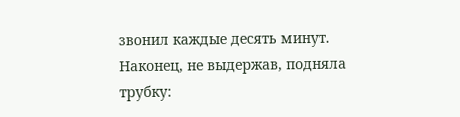звонил каждые десять минут. Наконец, не выдержав, подняла трубку: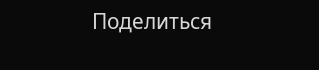Поделиться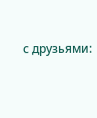с друзьями: